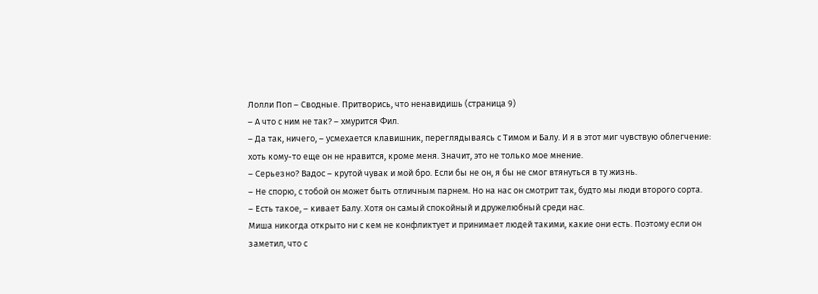Лолли Поп – Сводные. Притворись, что ненавидишь (страница 9)
– А что с ним не так? – хмурится Фил.
– Да так, ничего, – усмехается клавишник, переглядываясь с Тимом и Балу. И я в этот миг чувствую облегчение: хоть кому-то еще он не нравится, кроме меня. Значит, это не только мое мнение.
– Серьезно? Вадос – крутой чувак и мой бро. Если бы не он, я бы не смог втянуться в ту жизнь.
– Не спорю, с тобой он может быть отличным парнем. Но на нас он смотрит так, будто мы люди второго сорта.
– Есть такое, – кивает Балу. Хотя он самый спокойный и дружелюбный среди нас.
Миша никогда открыто ни с кем не конфликтует и принимает людей такими, какие они есть. Поэтому если он заметил, что с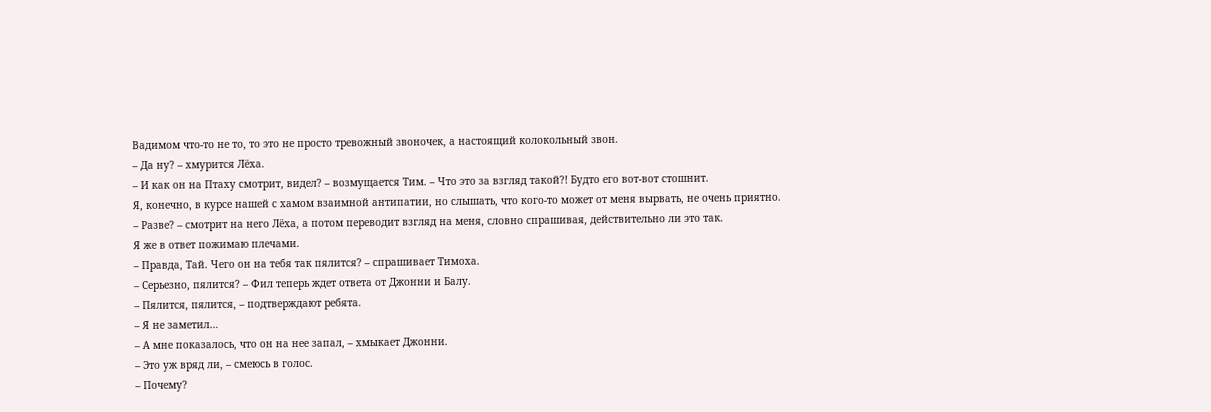Вадимом что-то не то, то это не просто тревожный звоночек, а настоящий колокольный звон.
– Да ну? – хмурится Лёха.
– И как он на Птаху смотрит, видел? – возмущается Тим. – Что это за взгляд такой?! Будто его вот-вот стошнит.
Я, конечно, в курсе нашей с хамом взаимной антипатии, но слышать, что кого-то может от меня вырвать, не очень приятно.
– Разве? – смотрит на него Лёха, а потом переводит взгляд на меня, словно спрашивая, действительно ли это так.
Я же в ответ пожимаю плечами.
– Правда, Тай. Чего он на тебя так пялится? – спрашивает Тимоха.
– Серьезно, пялится? – Фил теперь ждет ответа от Джонни и Балу.
– Пялится, пялится, – подтверждают ребята.
– Я не заметил…
– А мне показалось, что он на нее запал, – хмыкает Джонни.
– Это уж вряд ли, – смеюсь в голос.
– Почему?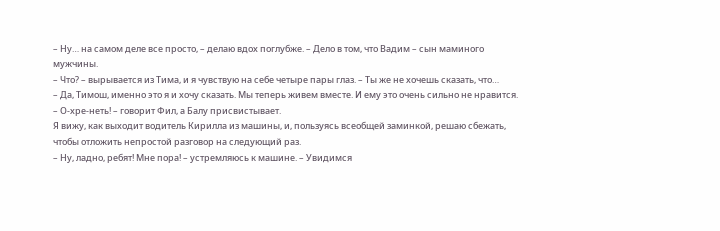– Ну… на самом деле все просто, – делаю вдох поглубже. – Дело в том, что Вадим – сын маминого мужчины.
– Что? – вырывается из Тима, и я чувствую на себе четыре пары глаз. – Ты же не хочешь сказать, что…
– Да, Тимош, именно это я и хочу сказать. Мы теперь живем вместе. И ему это очень сильно не нравится.
– О-хре-неть! – говорит Фил, а Балу присвистывает.
Я вижу, как выходит водитель Кирилла из машины, и, пользуясь всеобщей заминкой, решаю сбежать, чтобы отложить непростой разговор на следующий раз.
– Ну, ладно, ребят! Мне пора! – устремляюсь к машине. – Увидимся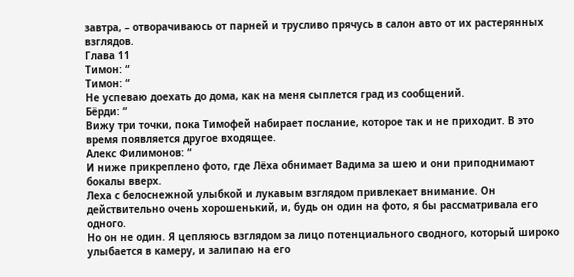завтра, – отворачиваюсь от парней и трусливо прячусь в салон авто от их растерянных взглядов.
Глава 11
Тимон: “
Тимон: “
Не успеваю доехать до дома, как на меня сыплется град из сообщений.
Бёрди: “
Вижу три точки, пока Тимофей набирает послание, которое так и не приходит. В это время появляется другое входящее.
Алекс Филимонов: “
И ниже прикреплено фото, где Лёха обнимает Вадима за шею и они приподнимают бокалы вверх.
Леха с белоснежной улыбкой и лукавым взглядом привлекает внимание. Он действительно очень хорошенький, и, будь он один на фото, я бы рассматривала его одного.
Но он не один. Я цепляюсь взглядом за лицо потенциального сводного, который широко улыбается в камеру, и залипаю на его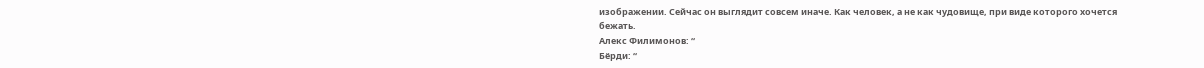изображении. Сейчас он выглядит совсем иначе. Как человек, а не как чудовище, при виде которого хочется бежать.
Алекс Филимонов: “
Бёрди: “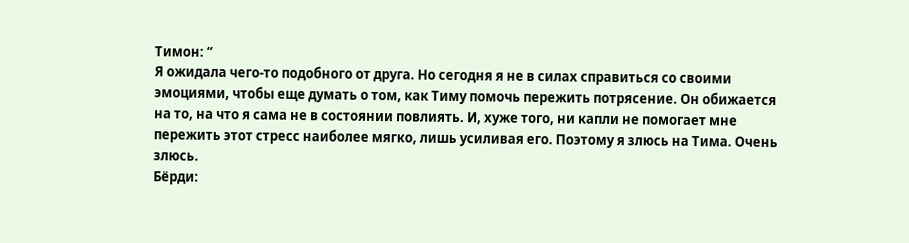Тимон: “
Я ожидала чего-то подобного от друга. Но сегодня я не в силах справиться со своими эмоциями, чтобы еще думать о том, как Тиму помочь пережить потрясение. Он обижается на то, на что я сама не в состоянии повлиять. И, хуже того, ни капли не помогает мне пережить этот стресс наиболее мягко, лишь усиливая его. Поэтому я злюсь на Тима. Очень злюсь.
Бёрди: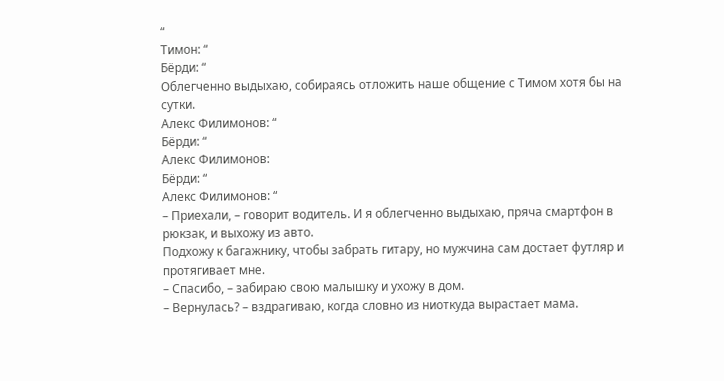“
Тимон: “
Бёрди: “
Облегченно выдыхаю, собираясь отложить наше общение с Тимом хотя бы на сутки.
Алекс Филимонов: “
Бёрди: “
Алекс Филимонов:
Бёрди: “
Алекс Филимонов: “
– Приехали, – говорит водитель. И я облегченно выдыхаю, пряча смартфон в рюкзак, и выхожу из авто.
Подхожу к багажнику, чтобы забрать гитару, но мужчина сам достает футляр и протягивает мне.
– Спасибо, – забираю свою малышку и ухожу в дом.
– Вернулась? – вздрагиваю, когда словно из ниоткуда вырастает мама.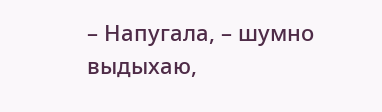– Напугала, – шумно выдыхаю,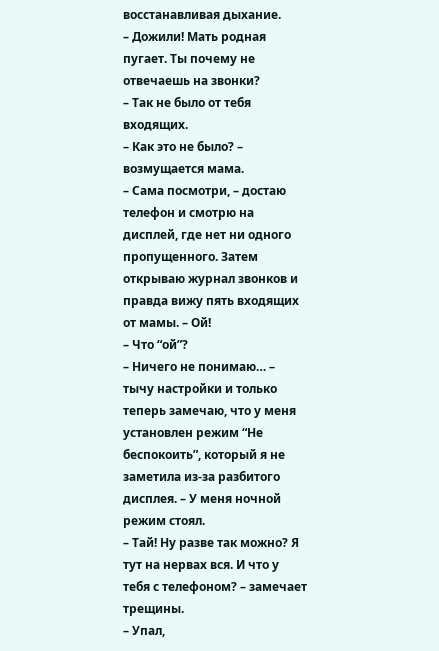восстанавливая дыхание.
– Дожили! Мать родная пугает. Ты почему не отвечаешь на звонки?
– Так не было от тебя входящих.
– Как это не было? – возмущается мама.
– Сама посмотри, – достаю телефон и смотрю на дисплей, где нет ни одного пропущенного. Затем открываю журнал звонков и правда вижу пять входящих от мамы. – Ой!
– Что “ой”?
– Ничего не понимаю… – тычу настройки и только теперь замечаю, что у меня установлен режим “Не беспокоить”, который я не заметила из-за разбитого дисплея. – У меня ночной режим стоял.
– Тай! Ну разве так можно? Я тут на нервах вся. И что у тебя с телефоном? – замечает трещины.
– Упал,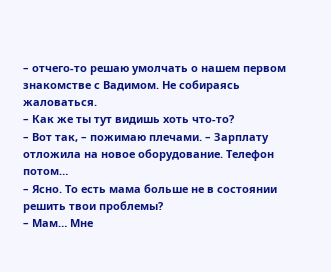– отчего-то решаю умолчать о нашем первом знакомстве с Вадимом. Не собираясь жаловаться.
– Как же ты тут видишь хоть что-то?
– Вот так, – пожимаю плечами. – Зарплату отложила на новое оборудование. Телефон потом…
– Ясно. То есть мама больше не в состоянии решить твои проблемы?
– Мам… Мне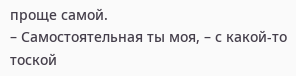проще самой.
– Самостоятельная ты моя, – с какой-то тоской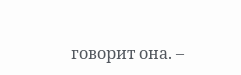говорит она. –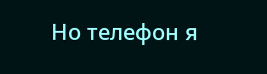Но телефон я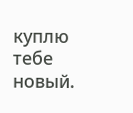куплю тебе новый.